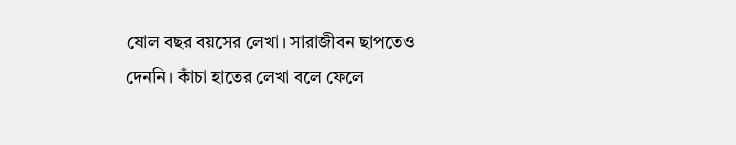ষোল বছর বয়সের লেখা। সারাজীবন ছাপতেও দেননি। কাঁচা হাতের লেখা বলে ফেলে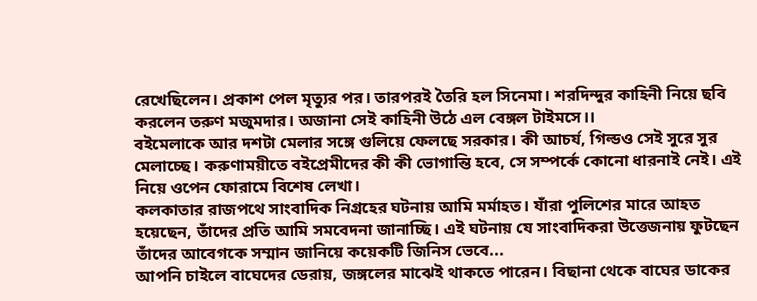রেখেছিলেন। প্রকাশ পেল মৃত্যুর পর। তারপরই তৈরি হল সিনেমা। শরদিন্দুর কাহিনী নিয়ে ছবি করলেন তরুণ মজুমদার। অজানা সেই কাহিনী উঠে এল বেঙ্গল টাইমসে।।
বইমেলাকে আর দশটা মেলার সঙ্গে গুলিয়ে ফেলছে সরকার। কী আচর্য, গিল্ডও সেই সুরে সুর মেলাচ্ছে। করুণাময়ীতে বইপ্রেমীদের কী কী ভোগান্তি হবে, সে সম্পর্কে কোনো ধারনাই নেই। এই নিয়ে ওপেন ফোরামে বিশেষ লেখা।
কলকাতার রাজপথে সাংবাদিক নিগ্রহের ঘটনায় আমি মর্মাহত। যাঁরা পুলিশের মারে আহত হয়েছেন, তাঁদের প্রতি আমি সমবেদনা জানাচ্ছি। এই ঘটনায় যে সাংবাদিকরা উত্তেজনায় ফুটছেন তাঁদের আবেগকে সম্মান জানিয়ে কয়েকটি জিনিস ভেবে...
আপনি চাইলে বাঘেদের ডেরায়, জঙ্গলের মাঝেই থাকতে পারেন। বিছানা থেকে বাঘের ডাকের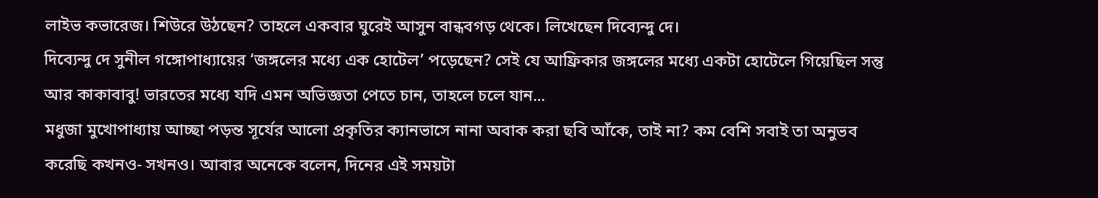লাইভ কভারেজ। শিউরে উঠছেন? তাহলে একবার ঘুরেই আসুন বান্ধবগড় থেকে। লিখেছেন দিব্যেন্দু দে।
দিব্যেন্দু দে সুনীল গঙ্গোপাধ্যায়ের ‘জঙ্গলের মধ্যে এক হোটেল’ পড়েছেন? সেই যে আফ্রিকার জঙ্গলের মধ্যে একটা হোটেলে গিয়েছিল সন্তু আর কাকাবাবু! ভারতের মধ্যে যদি এমন অভিজ্ঞতা পেতে চান, তাহলে চলে যান...
মধুজা মুখোপাধ্যায় আচ্ছা পড়ন্ত সূর্যের আলো প্রকৃতির ক্যানভাসে নানা অবাক করা ছবি আঁকে, তাই না? কম বেশি সবাই তা অনুভব করেছি কখনও- সখনও। আবার অনেকে বলেন, দিনের এই সময়টা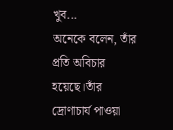খুব...
অনেকে বলেন, তাঁর প্রতি অবিচার হয়েছে।তাঁর দ্রোণাচার্য পাওয়া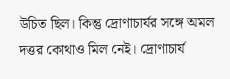উচিত ছিল। কিন্তু দ্রোণাচার্যর সঙ্গে অমল দত্তর কোথাও মিল নেই। দ্রোণাচার্য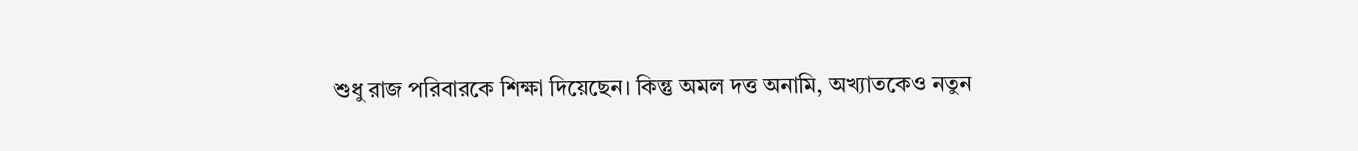শুধু রাজ পরিবারকে শিক্ষা দিয়েছেন। কিন্তু অমল দত্ত অনামি, অখ্যাতকেও নতুন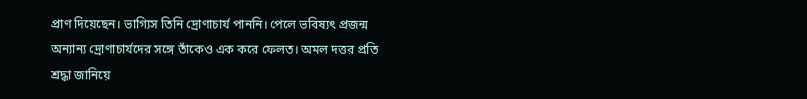প্রাণ দিয়েছেন। ভাগ্যিস তিনি দ্রোণাচার্য পাননি। পেলে ভবিষ্যৎ প্রজন্ম অন্যান্য দ্রোণাচার্যদের সঙ্গে তাঁকেও এক করে ফেলত। অমল দত্তর প্রতি শ্রদ্ধা জানিয়ে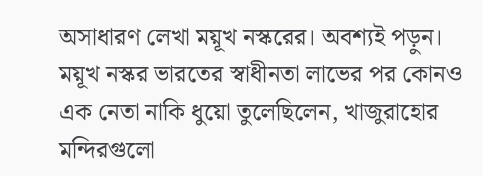অসাধারণ লেখা ময়ূখ নস্করের। অবশ্যই পড়ুন।
ময়ূখ নস্কর ভারতের স্বাধীনতা লাভের পর কোনও এক নেতা নাকি ধুয়ো তুলেছিলেন, খাজুরাহোর মন্দিরগুলো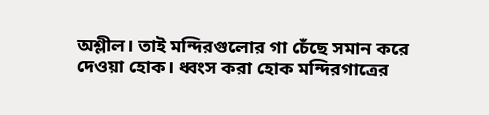অশ্লীল। তাই মন্দিরগুলোর গা চেঁছে সমান করে দেওয়া হোক। ধ্বংস করা হোক মন্দিরগাত্রের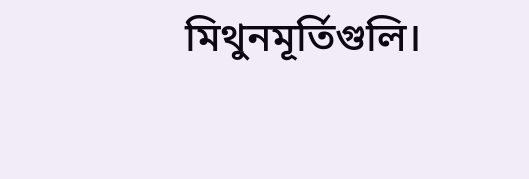মিথুনমূর্তিগুলি।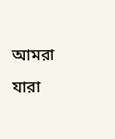আমরা যারা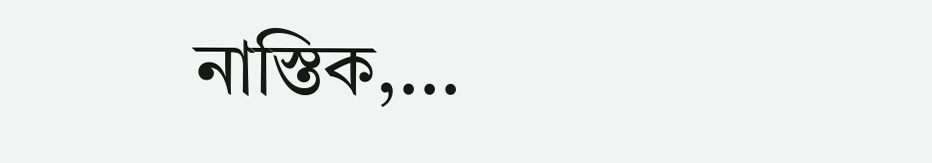নাস্তিক,...